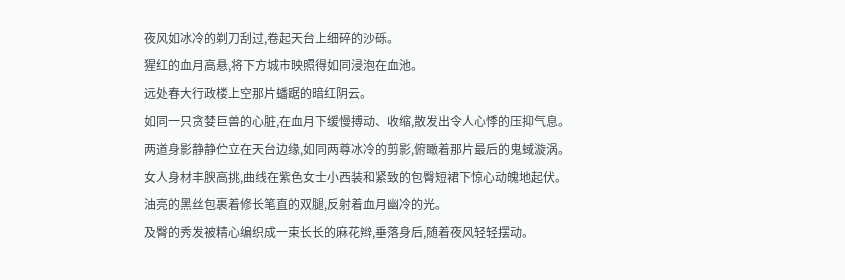夜风如冰冷的剃刀刮过,卷起天台上细碎的沙砾。
猩红的血月高悬,将下方城市映照得如同浸泡在血池。
远处春大行政楼上空那片蟠踞的暗红阴云。
如同一只贪婪巨兽的心脏,在血月下缓慢搏动、收缩,散发出令人心悸的压抑气息。
两道身影静静伫立在天台边缘,如同两尊冰冷的剪影,俯瞰着那片最后的鬼蜮漩涡。
女人身材丰腴高挑,曲线在紫色女士小西装和紧致的包臀短裙下惊心动魄地起伏。
油亮的黑丝包裹着修长笔直的双腿,反射着血月幽冷的光。
及臀的秀发被精心编织成一束长长的麻花辫,垂落身后,随着夜风轻轻摆动。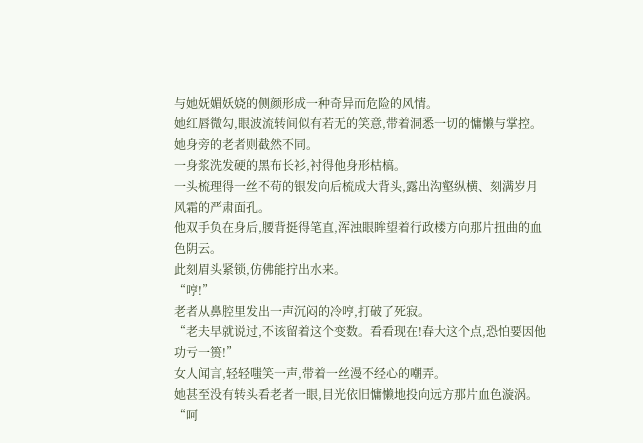与她妩媚妖娆的侧颜形成一种奇异而危险的风情。
她红唇微勾,眼波流转间似有若无的笑意,带着洞悉一切的慵懒与掌控。
她身旁的老者则截然不同。
一身浆洗发硬的黑布长衫,衬得他身形枯槁。
一头梳理得一丝不苟的银发向后梳成大背头,露出沟壑纵横、刻满岁月风霜的严肃面孔。
他双手负在身后,腰背挺得笔直,浑浊眼眸望着行政楼方向那片扭曲的血色阴云。
此刻眉头紧锁,仿佛能拧出水来。
“哼!”
老者从鼻腔里发出一声沉闷的冷哼,打破了死寂。
“老夫早就说过,不该留着这个变数。看看现在!春大这个点,恐怕要因他功亏一篑!”
女人闻言,轻轻嗤笑一声,带着一丝漫不经心的嘲弄。
她甚至没有转头看老者一眼,目光依旧慵懒地投向远方那片血色漩涡。
“呵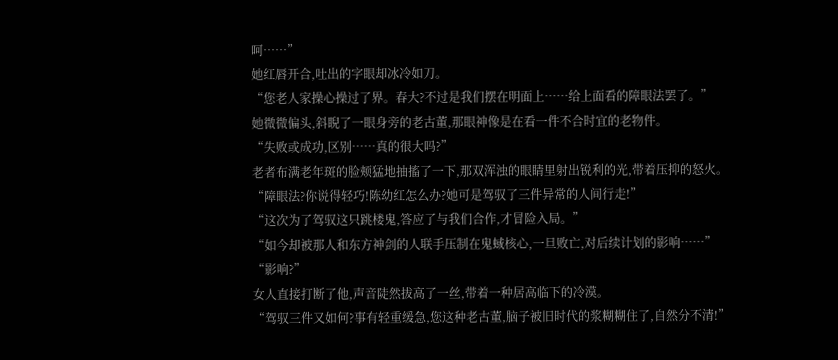呵……”
她红唇开合,吐出的字眼却冰冷如刀。
“您老人家操心操过了界。春大?不过是我们摆在明面上……给上面看的障眼法罢了。”
她微微偏头,斜睨了一眼身旁的老古董,那眼神像是在看一件不合时宜的老物件。
“失败或成功,区别……真的很大吗?”
老者布满老年斑的脸颊猛地抽搐了一下,那双浑浊的眼睛里射出锐利的光,带着压抑的怒火。
“障眼法?你说得轻巧!陈幼红怎么办?她可是驾驭了三件异常的人间行走!”
“这次为了驾驭这只跳楼鬼,答应了与我们合作,才冒险入局。”
“如今却被那人和东方神剑的人联手压制在鬼蜮核心,一旦败亡,对后续计划的影响……”
“影响?”
女人直接打断了他,声音陡然拔高了一丝,带着一种居高临下的冷漠。
“驾驭三件又如何?事有轻重缓急,您这种老古董,脑子被旧时代的浆糊糊住了,自然分不清!”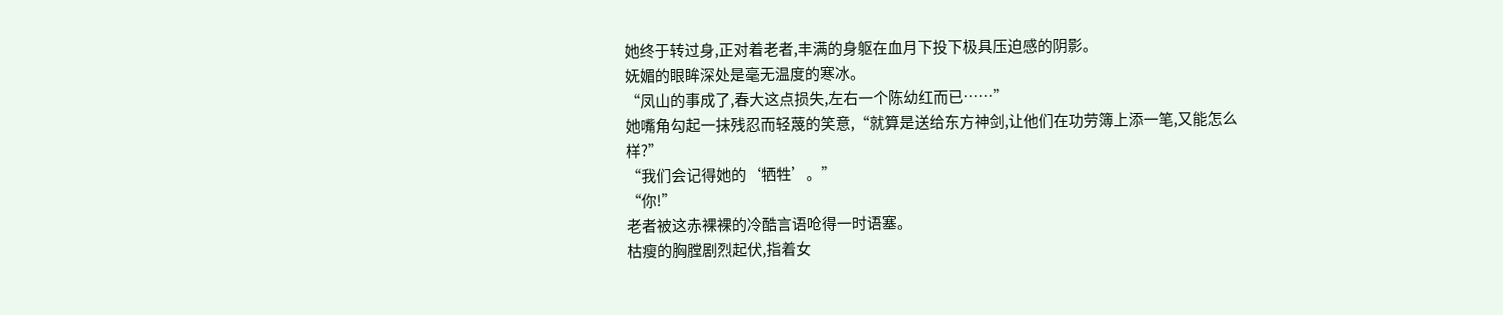她终于转过身,正对着老者,丰满的身躯在血月下投下极具压迫感的阴影。
妩媚的眼眸深处是毫无温度的寒冰。
“凤山的事成了,春大这点损失,左右一个陈幼红而已……”
她嘴角勾起一抹残忍而轻蔑的笑意,“就算是送给东方神剑,让他们在功劳簿上添一笔,又能怎么样?”
“我们会记得她的‘牺牲’。”
“你!”
老者被这赤裸裸的冷酷言语呛得一时语塞。
枯瘦的胸膛剧烈起伏,指着女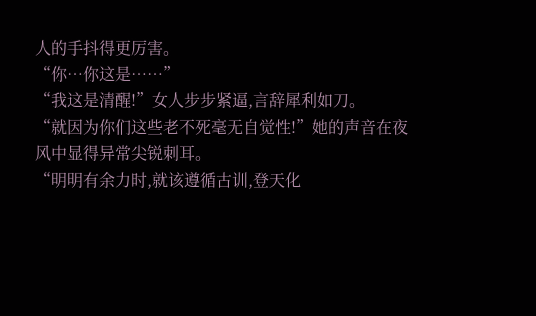人的手抖得更厉害。
“你…你这是……”
“我这是清醒!”女人步步紧逼,言辞犀利如刀。
“就因为你们这些老不死毫无自觉性!”她的声音在夜风中显得异常尖锐刺耳。
“明明有余力时,就该遵循古训,登天化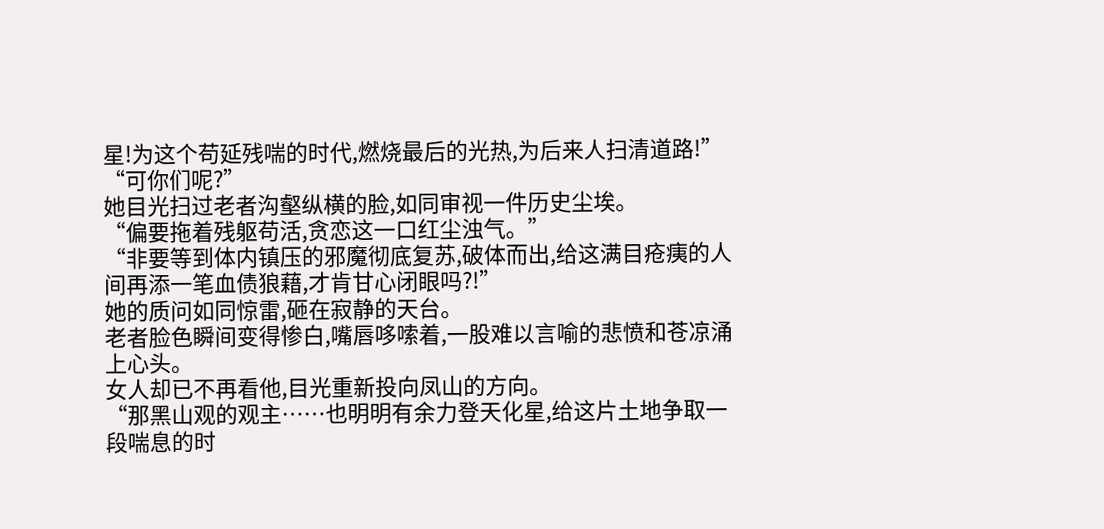星!为这个苟延残喘的时代,燃烧最后的光热,为后来人扫清道路!”
“可你们呢?”
她目光扫过老者沟壑纵横的脸,如同审视一件历史尘埃。
“偏要拖着残躯苟活,贪恋这一口红尘浊气。”
“非要等到体内镇压的邪魔彻底复苏,破体而出,给这满目疮痍的人间再添一笔血债狼藉,才肯甘心闭眼吗?!”
她的质问如同惊雷,砸在寂静的天台。
老者脸色瞬间变得惨白,嘴唇哆嗦着,一股难以言喻的悲愤和苍凉涌上心头。
女人却已不再看他,目光重新投向凤山的方向。
“那黑山观的观主……也明明有余力登天化星,给这片土地争取一段喘息的时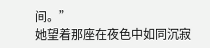间。”
她望着那座在夜色中如同沉寂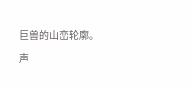巨兽的山峦轮廓。
声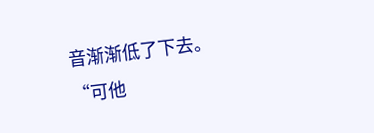音渐渐低了下去。
“可他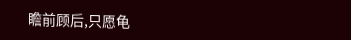瞻前顾后,只愿龟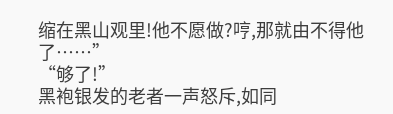缩在黑山观里!他不愿做?哼,那就由不得他了……”
“够了!”
黑袍银发的老者一声怒斥,如同